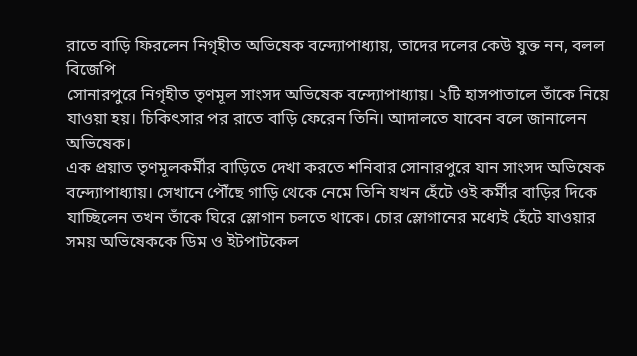রাতে বাড়ি ফিরলেন নিগৃহীত অভিষেক বন্দ্যোপাধ্যায়, তাদের দলের কেউ যুক্ত নন, বলল বিজেপি
সোনারপুরে নিগৃহীত তৃণমূল সাংসদ অভিষেক বন্দ্যোপাধ্যায়। ২টি হাসপাতালে তাঁকে নিয়ে যাওয়া হয়। চিকিৎসার পর রাতে বাড়ি ফেরেন তিনি। আদালতে যাবেন বলে জানালেন অভিষেক।
এক প্রয়াত তৃণমূলকর্মীর বাড়িতে দেখা করতে শনিবার সোনারপুরে যান সাংসদ অভিষেক বন্দ্যোপাধ্যায়। সেখানে পৌঁছে গাড়ি থেকে নেমে তিনি যখন হেঁটে ওই কর্মীর বাড়ির দিকে যাচ্ছিলেন তখন তাঁকে ঘিরে স্লোগান চলতে থাকে। চোর স্লোগানের মধ্যেই হেঁটে যাওয়ার সময় অভিষেককে ডিম ও ইটপাটকেল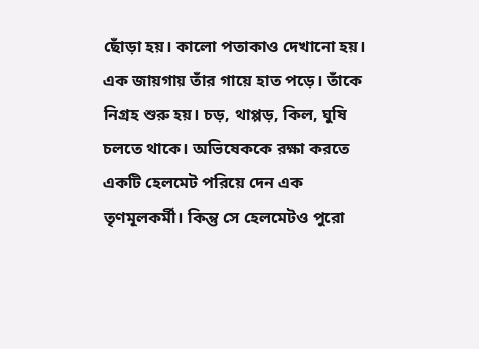ছোঁড়া হয়। কালো পতাকাও দেখানো হয়।
এক জায়গায় তাঁর গায়ে হাত পড়ে। তাঁকে নিগ্রহ শুরু হয়। চড়, থাপ্পড়, কিল, ঘুষি চলতে থাকে। অভিষেককে রক্ষা করতে একটি হেলমেট পরিয়ে দেন এক তৃণমূলকর্মী। কিন্তু সে হেলমেটও পুরো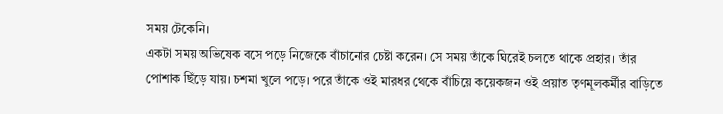সময় টেকেনি।
একটা সময় অভিষেক বসে পড়ে নিজেকে বাঁচানোর চেষ্টা করেন। সে সময় তাঁকে ঘিরেই চলতে থাকে প্রহার। তাঁর পোশাক ছিঁড়ে যায়। চশমা খুলে পড়ে। পরে তাঁকে ওই মারধর থেকে বাঁচিয়ে কয়েকজন ওই প্রয়াত তৃণমূলকর্মীর বাড়িতে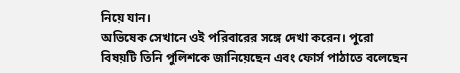নিয়ে যান।
অভিষেক সেখানে ওই পরিবারের সঙ্গে দেখা করেন। পুরো বিষয়টি তিনি পুলিশকে জানিয়েছেন এবং ফোর্স পাঠাতে বলেছেন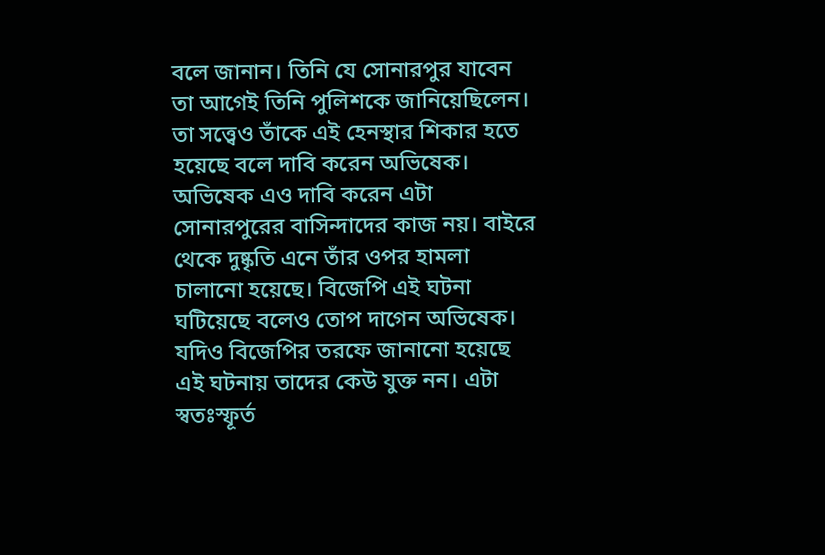বলে জানান। তিনি যে সোনারপুর যাবেন তা আগেই তিনি পুলিশকে জানিয়েছিলেন। তা সত্ত্বেও তাঁকে এই হেনস্থার শিকার হতে হয়েছে বলে দাবি করেন অভিষেক।
অভিষেক এও দাবি করেন এটা সোনারপুরের বাসিন্দাদের কাজ নয়। বাইরে থেকে দুষ্কৃতি এনে তাঁর ওপর হামলা চালানো হয়েছে। বিজেপি এই ঘটনা ঘটিয়েছে বলেও তোপ দাগেন অভিষেক। যদিও বিজেপির তরফে জানানো হয়েছে এই ঘটনায় তাদের কেউ যুক্ত নন। এটা স্বতঃস্ফূর্ত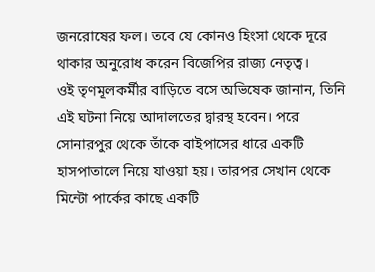জনরোষের ফল। তবে যে কোনও হিংসা থেকে দূরে থাকার অনুরোধ করেন বিজেপির রাজ্য নেতৃত্ব।
ওই তৃণমূলকর্মীর বাড়িতে বসে অভিষেক জানান, তিনি এই ঘটনা নিয়ে আদালতের দ্বারস্থ হবেন। পরে সোনারপুর থেকে তাঁকে বাইপাসের ধারে একটি হাসপাতালে নিয়ে যাওয়া হয়। তারপর সেখান থেকে মিন্টো পার্কের কাছে একটি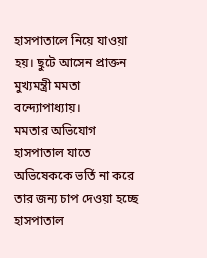হাসপাতালে নিয়ে যাওয়া হয়। ছুটে আসেন প্রাক্তন মুখ্যমন্ত্রী মমতা বন্দ্যোপাধ্যায়।
মমতার অভিযোগ হাসপাতাল যাতে অভিষেককে ভর্তি না করে তার জন্য চাপ দেওয়া হচ্ছে হাসপাতাল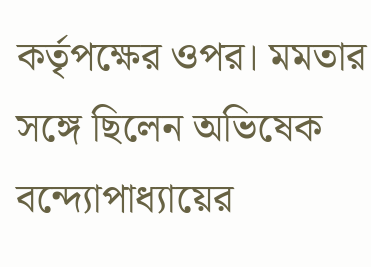কর্তৃপক্ষের ওপর। মমতার সঙ্গে ছিলেন অভিষেক বন্দ্যোপাধ্যায়ের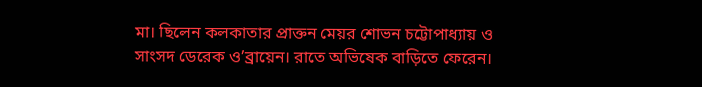মা। ছিলেন কলকাতার প্রাক্তন মেয়র শোভন চট্টোপাধ্যায় ও সাংসদ ডেরেক ও’ব্রায়েন। রাতে অভিষেক বাড়িতে ফেরেন।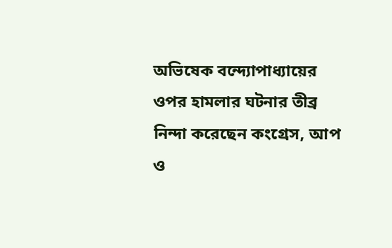অভিষেক বন্দ্যোপাধ্যায়ের ওপর হামলার ঘটনার তীব্র নিন্দা করেছেন কংগ্রেস, আপ ও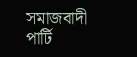সমাজবাদী পার্টি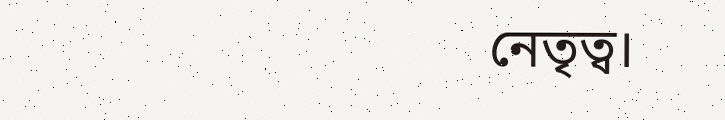নেতৃত্ব।